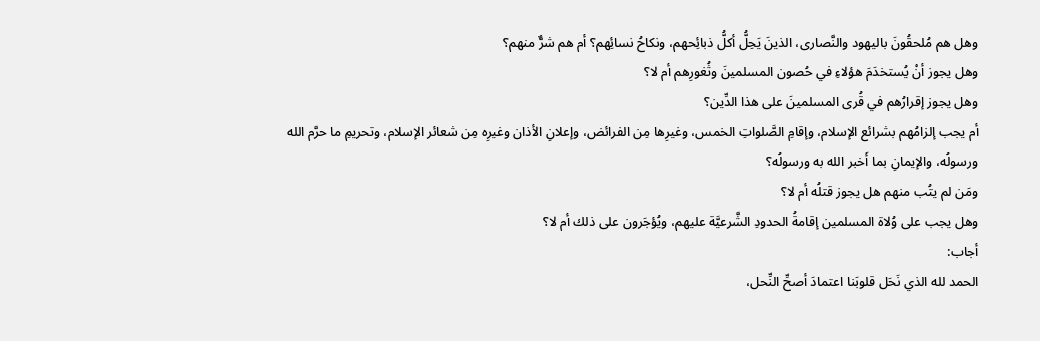وهل هم مُلحقُونَ باليهود والنَّصارى، الذينَ يَحِلُّ أكلُّ ذبائِحهم، ونكاحُ نسائِهم؟ أم هم شرٌّ منهم؟
وهل يجوز أنْ يُستخدَمَ هؤلاءِ في حُصون المسلمينَ وثُغورِهم أم لا؟
وهل يجوز إقرارُهم في قُرى المسلمينَ على هذا الدِّين؟
أم يجب إلزامُهم بشرائع الإسلام، وإقامِ الصَّلواتِ الخمس، وغيرِها مِن الفرائض، وإعلانِ الأذان وغيرِه مِن شعائر الإسلام، وتحريمِ ما حرَّم الله ورسولُه، والإيمانِ بما أَخبر الله به ورسولُه؟
ومَن لم يتُب منهم هل يجوز قتلُه أم لا؟
وهل يجب على وُلاة المسلمين إقامةُ الحدودِ الشَّرعيَّة عليهم، ويُؤجَرون على ذلك أم لا؟
أجاب:
الحمد لله الذي نَحَل قلوبَنا اعتمادَ أصحِّ النِّحل،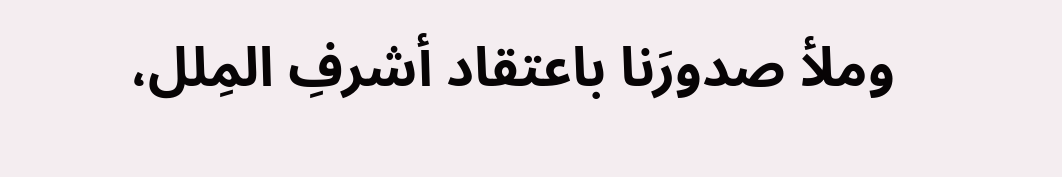وملأ صدورَنا باعتقاد أشرفِ المِلل،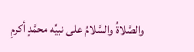والصَّلاةُ والسَّلامُ على نبيِّه محمَّدٍ أكرمِ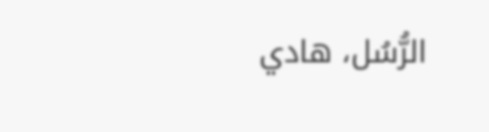الرُّسُل، هادي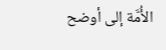الأُمَّة إلى أوضح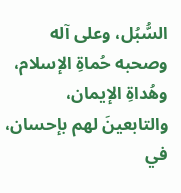السُّبُل، وعلى آله وصحبه حُماةِ الإسلام، وهُداةِ الإيمان، والتابعينَ لهم بإحسان، في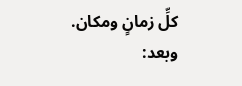كلِّ زمانٍ ومكان.
وبعد: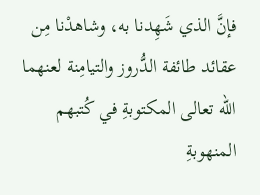فإنَّ الذي شَهِدنا به، وشاهدْنا مِن عقائد طائفة الدُّروز والتيامِنة لعنهما الله تعالى المكتوبةِ في كُتبهم المنهوبةِ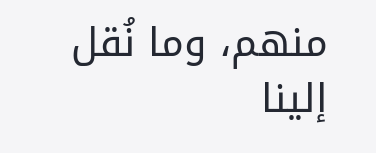منهم، وما نُقل إلينا